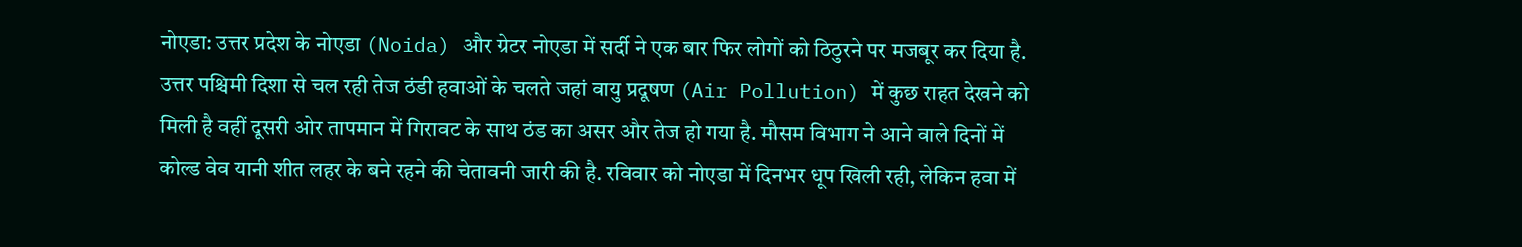नोएडा: उत्तर प्रदेश के नोएडा (Noida) और ग्रेटर नोएडा में सर्दी ने एक बार फिर लोगों को ठिठुरने पर मजबूर कर दिया है. उत्तर पश्चिमी दिशा से चल रही तेज ठंडी हवाओं के चलते जहां वायु प्रदूषण (Air Pollution) में कुछ राहत देखने को मिली है वहीं दूसरी ओर तापमान में गिरावट के साथ ठंड का असर और तेज हो गया है. मौसम विभाग ने आने वाले दिनों में कोल्ड वेव यानी शीत लहर के बने रहने की चेतावनी जारी की है. रविवार को नोएडा में दिनभर धूप खिली रही, लेकिन हवा में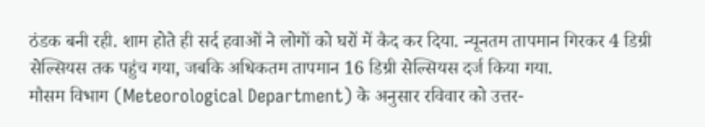ठंडक बनी रही. शाम होते ही सर्द हवाओं ने लोगों को घरों में कैद कर दिया. न्यूनतम तापमान गिरकर 4 डिग्री सेल्सियस तक पहुंच गया, जबकि अधिकतम तापमान 16 डिग्री सेल्सियस दर्ज किया गया.
मौसम विभाग (Meteorological Department) के अनुसार रविवार को उत्तर-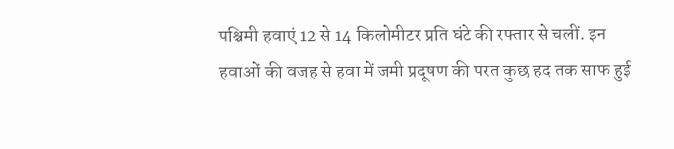पश्चिमी हवाएं 12 से 14 किलोमीटर प्रति घंटे की रफ्तार से चलीं. इन हवाओं की वजह से हवा में जमी प्रदूषण की परत कुछ हद तक साफ हुई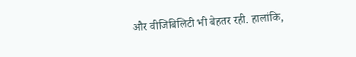और वीजिबिलिटी भी बेहतर रही. हालांकि,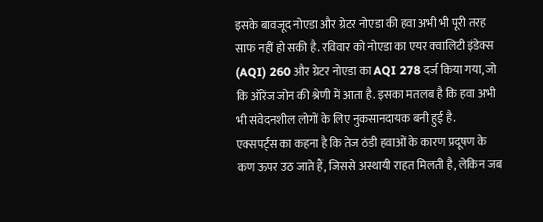इसके बावजूद नोएडा और ग्रेटर नोएडा की हवा अभी भी पूरी तरह साफ नहीं हो सकी है. रविवार को नोएडा का एयर क्वालिटी इंडेक्स (AQI) 260 और ग्रेटर नोएडा का AQI 278 दर्ज किया गया, जो कि ऑरेंज जोन की श्रेणी में आता है. इसका मतलब है कि हवा अभी भी संवेदनशील लोगों के लिए नुकसानदायक बनी हुई है.
एक्सपर्ट्स का कहना है कि तेज ठंडी हवाओं के कारण प्रदूषण के कण ऊपर उठ जाते हैं, जिससे अस्थायी राहत मिलती है, लेकिन जब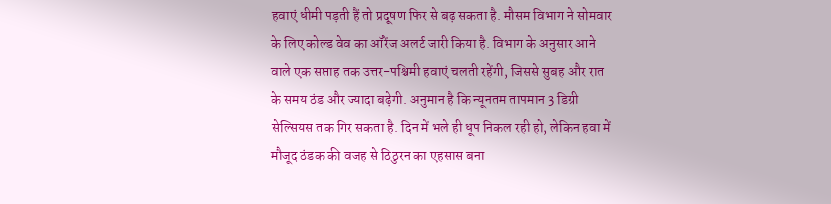हवाएं धीमी पड़ती हैं तो प्रदूषण फिर से बढ़ सकता है. मौसम विभाग ने सोमवार के लिए कोल्ड वेव का ऑरेंज अलर्ट जारी किया है. विभाग के अनुसार आने वाले एक सप्ताह तक उत्तर-पश्चिमी हवाएं चलती रहेंगी, जिससे सुबह और रात के समय ठंड और ज्यादा बढ़ेगी. अनुमान है कि न्यूनतम तापमान 3 डिग्री सेल्सियस तक गिर सकता है. दिन में भले ही धूप निकल रही हो, लेकिन हवा में मौजूद ठंडक की वजह से ठिठुरन का एहसास बना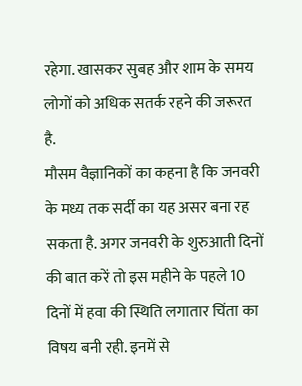रहेगा. खासकर सुबह और शाम के समय लोगों को अधिक सतर्क रहने की जरूरत है.
मौसम वैज्ञानिकों का कहना है कि जनवरी के मध्य तक सर्दी का यह असर बना रह सकता है. अगर जनवरी के शुरुआती दिनों की बात करें तो इस महीने के पहले 10 दिनों में हवा की स्थिति लगातार चिंता का विषय बनी रही. इनमें से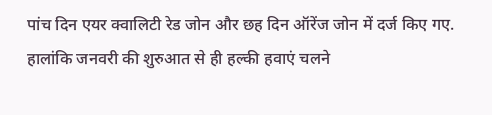पांच दिन एयर क्वालिटी रेड जोन और छह दिन ऑरेंज जोन में दर्ज किए गए. हालांकि जनवरी की शुरुआत से ही हल्की हवाएं चलने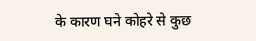के कारण घने कोहरे से कुछ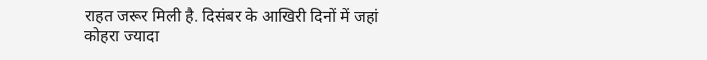राहत जरूर मिली है. दिसंबर के आखिरी दिनों में जहां कोहरा ज्यादा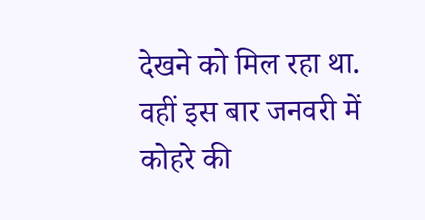देखने को मिल रहा था. वहीं इस बार जनवरी में कोहरे की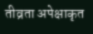तीव्रता अपेक्षाकृत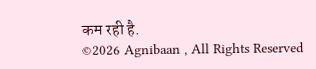कम रही है.
©2026 Agnibaan , All Rights Reserved